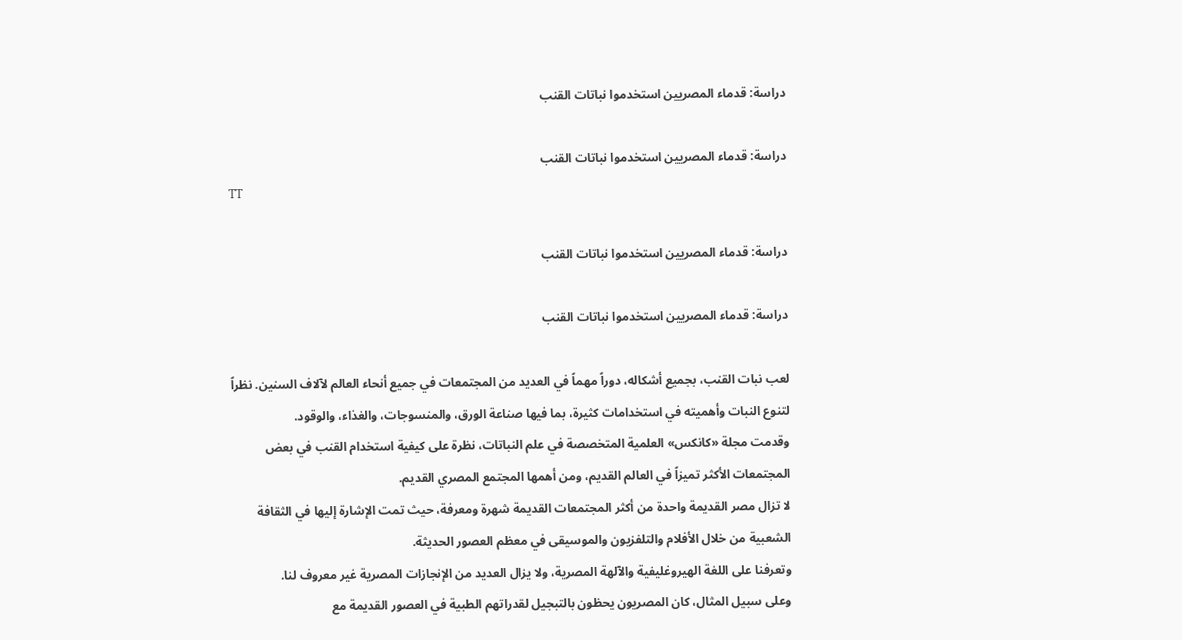دراسة: قدماء المصريين استخدموا نباتات القنب

دراسة: قدماء المصريين استخدموا نباتات القنب
TT

دراسة: قدماء المصريين استخدموا نباتات القنب

دراسة: قدماء المصريين استخدموا نباتات القنب

لعب نبات القنب، بجميع أشكاله، دوراً مهماً في العديد من المجتمعات في جميع أنحاء العالم لآلاف السنين. نظراً لتنوع النبات وأهميته في استخدامات كثيرة، بما فيها صناعة الورق، والمنسوجات، والغذاء، والوقود.
وقدمت مجلة «كانكس» العلمية المتخصصة في علم النباتات، نظرة على كيفية استخدام القنب في بعض المجتمعات الأكثر تميزاً في العالم القديم، ومن أهمها المجتمع المصري القديم.
لا تزال مصر القديمة واحدة من أكثر المجتمعات القديمة شهرة ومعرفة، حيث تمت الإشارة إليها في الثقافة الشعبية من خلال الأفلام والتلفزيون والموسيقى في معظم العصور الحديثة.
وتعرفنا على اللغة الهيروغليفية والآلهة المصرية، ولا يزال العديد من الإنجازات المصرية غير معروف لنا.
وعلى سبيل المثال، كان المصريون يحظون بالتبجيل لقدراتهم الطبية في العصور القديمة مع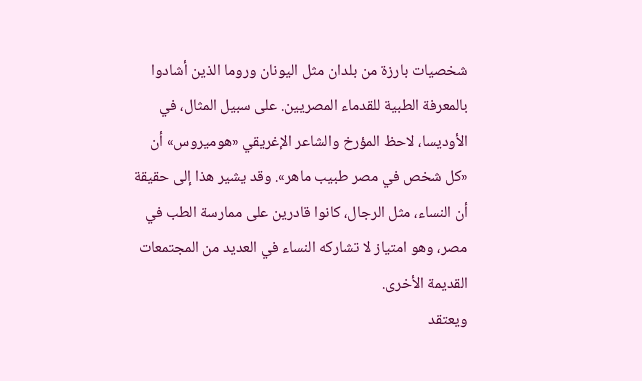شخصيات بارزة من بلدان مثل اليونان وروما الذين أشادوا بالمعرفة الطبية للقدماء المصريين. على سبيل المثال، في الأوديسا، لاحظ المؤرخ والشاعر الإغريقي «هوميروس» أن «كل شخص في مصر طبيب ماهر». وقد يشير هذا إلى حقيقة أن النساء، مثل الرجال، كانوا قادرين على ممارسة الطب في مصر، وهو امتياز لا تشاركه النساء في العديد من المجتمعات القديمة الأخرى.
ويعتقد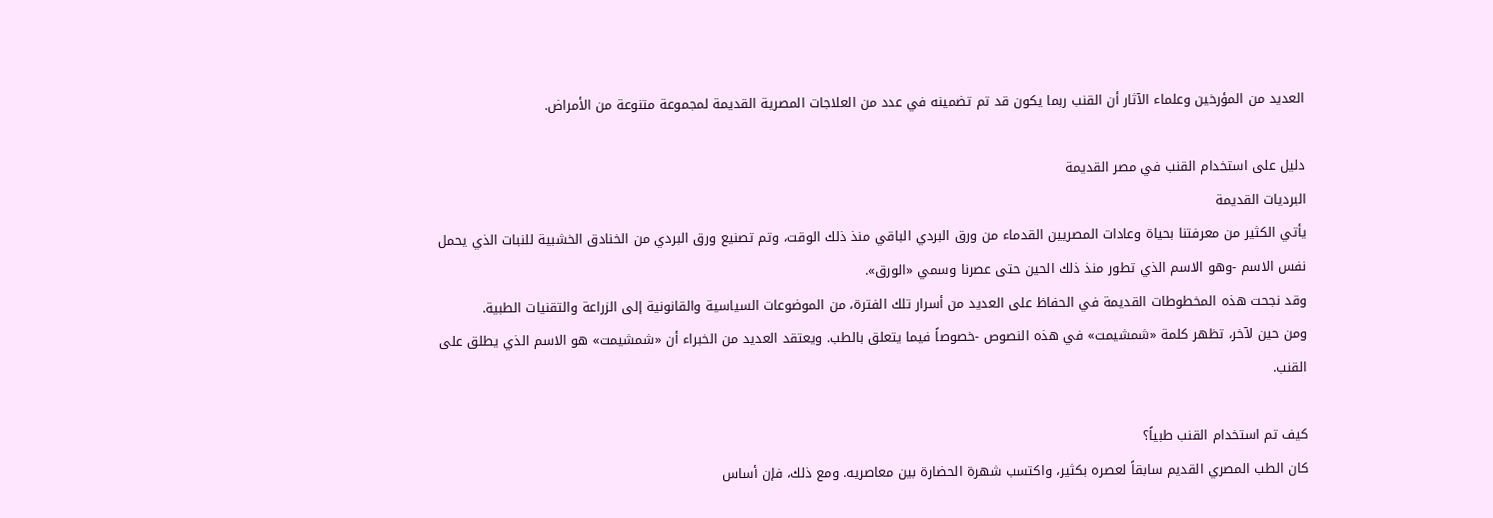العديد من المؤرخين وعلماء الآثار أن القنب ربما يكون قد تم تضمينه في عدد من العلاجات المصرية القديمة لمجموعة متنوعة من الأمراض.

دليل على استخدام القنب في مصر القديمة
البرديات القديمة
يأتي الكثير من معرفتنا بحياة وعادات المصريين القدماء من ورق البردي الباقي منذ ذلك الوقت، وتم تصنيع ورق البردي من الخنادق الخشبية للنبات الذي يحمل نفس الاسم -وهو الاسم الذي تطور منذ ذلك الحين حتى عصرنا وسمي «الورق».
وقد نجحت هذه المخطوطات القديمة في الحفاظ على العديد من أسرار تلك الفترة، من الموضوعات السياسية والقانونية إلى الزراعة والتقنيات الطبية.
ومن حين لآخر، تظهر كلمة «شمشيمت» في هذه النصوص -خصوصاً فيما يتعلق بالطب. ويعتقد العديد من الخبراء أن «شمشيمت» هو الاسم الذي يطلق على القنب.

كيف تم استخدام القنب طبياً؟
كان الطب المصري القديم سابقاً لعصره بكثير، واكتسب شهرة الحضارة بين معاصريه. ومع ذلك، فإن أساس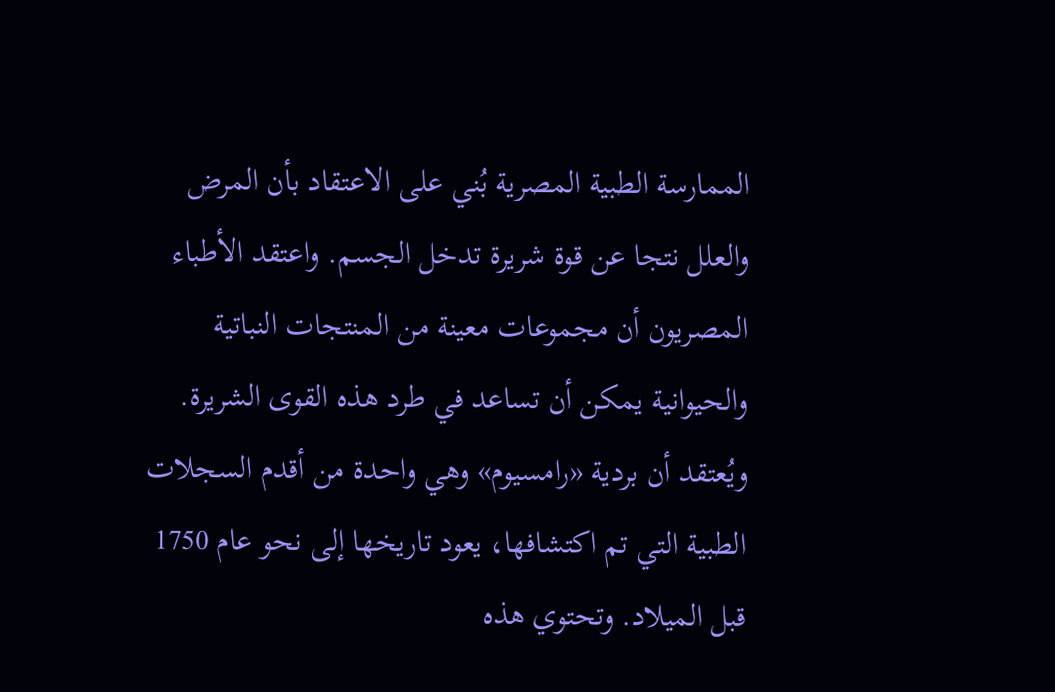الممارسة الطبية المصرية بُني على الاعتقاد بأن المرض والعلل نتجا عن قوة شريرة تدخل الجسم. واعتقد الأطباء المصريون أن مجموعات معينة من المنتجات النباتية والحيوانية يمكن أن تساعد في طرد هذه القوى الشريرة.
ويُعتقد أن بردية «رامسيوم» وهي واحدة من أقدم السجلات الطبية التي تم اكتشافها، يعود تاريخها إلى نحو عام 1750 قبل الميلاد. وتحتوي هذه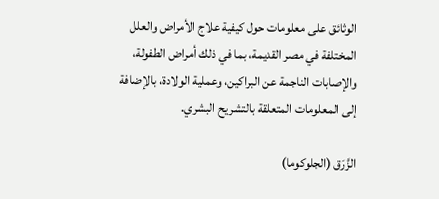الوثائق على معلومات حول كيفية علاج الأمراض والعلل المختلفة في مصر القديمة، بما في ذلك أمراض الطفولة، والإصابات الناجمة عن البراكين، وعملية الولادة، بالإضافة إلى المعلومات المتعلقة بالتشريح البشري.

الزَّرَق (الجلوكوما)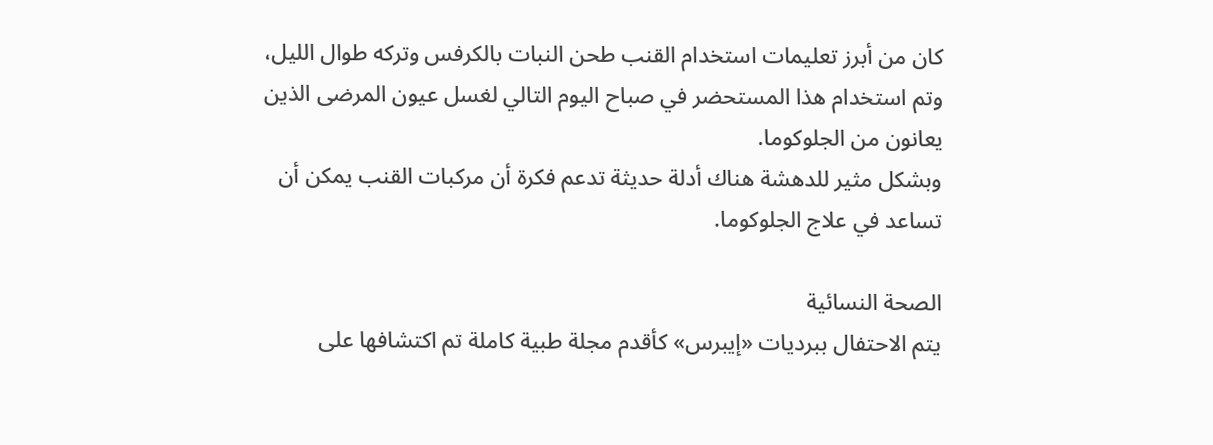كان من أبرز تعليمات استخدام القنب طحن النبات بالكرفس وتركه طوال الليل، وتم استخدام هذا المستحضر في صباح اليوم التالي لغسل عيون المرضى الذين يعانون من الجلوكوما.
وبشكل مثير للدهشة هناك أدلة حديثة تدعم فكرة أن مركبات القنب يمكن أن تساعد في علاج الجلوكوما.

الصحة النسائية
يتم الاحتفال ببرديات «إيبرس» كأقدم مجلة طبية كاملة تم اكتشافها على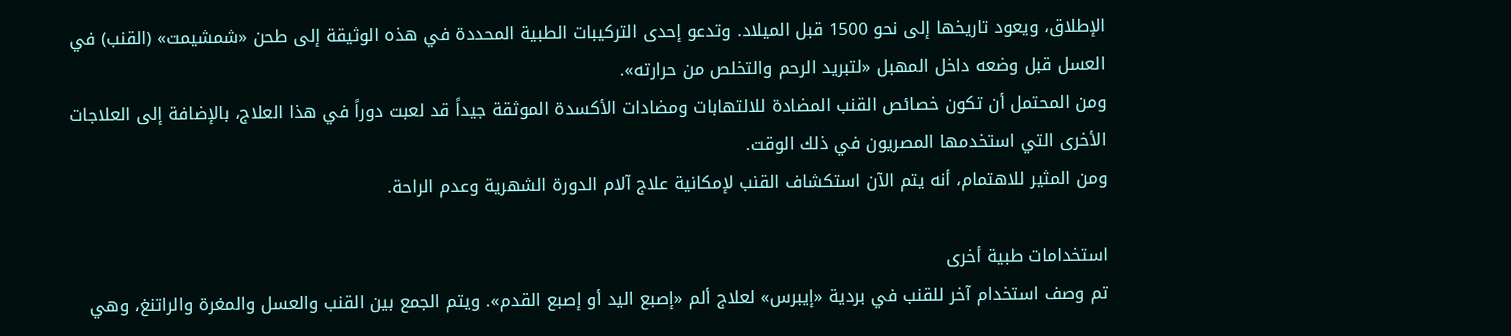الإطلاق، ويعود تاريخها إلى نحو 1500 قبل الميلاد. وتدعو إحدى التركيبات الطبية المحددة في هذه الوثيقة إلى طحن «شمشيمت» (القنب) في العسل قبل وضعه داخل المهبل «لتبريد الرحم والتخلص من حرارته».
ومن المحتمل أن تكون خصائص القنب المضادة للالتهابات ومضادات الأكسدة الموثقة جيداً قد لعبت دوراً في هذا العلاج، بالإضافة إلى العلاجات الأخرى التي استخدمها المصريون في ذلك الوقت.
ومن المثير للاهتمام، أنه يتم الآن استكشاف القنب لإمكانية علاج آلام الدورة الشهرية وعدم الراحة.

استخدامات طبية أخرى
تم وصف استخدام آخر للقنب في بردية «إيبرس» لعلاج ألم «إصبع اليد أو إصبع القدم». ويتم الجمع بين القنب والعسل والمغرة والراتنغ، وهي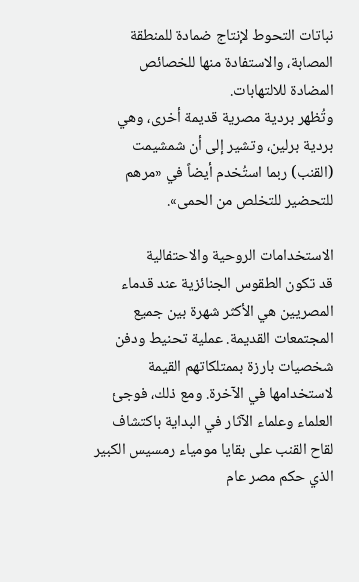نباتات التحوط لإنتاج ضمادة للمنطقة المصابة، والاستفادة منها للخصائص المضادة للالتهابات.
وتُظهر بردية مصرية قديمة أخرى، وهي بردية برلين، وتشير إلى أن شمشيمت (القنب) ربما استُخدم أيضاً في «مرهم للتحضير للتخلص من الحمى».

الاستخدامات الروحية والاحتفالية
قد تكون الطقوس الجنائزية عند قدماء المصريين هي الأكثر شهرة بين جميع المجتمعات القديمة. عملية تحنيط ودفن شخصيات بارزة بممتلكاتهم القيمة لاستخدامها في الآخرة. ومع ذلك، فوجئ العلماء وعلماء الآثار في البداية باكتشاف لقاح القنب على بقايا مومياء رمسيس الكبير الذي حكم مصر عام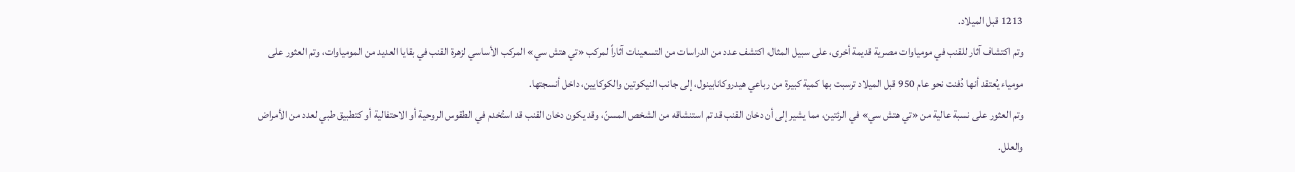1213 قبل الميلاد.
وتم اكتشاف آثار للقنب في مومياوات مصرية قديمة أخرى، على سبيل المثال، اكتشف عدد من الدراسات من التسعينات آثاراً لمركب «تي هتش سي» المركب الأساسي لزهرة القنب في بقايا العديد من المومياوات، وتم العثور على مومياء يُعتقد أنها دُفنت نحو عام 950 قبل الميلاد ترسبت بها كمية كبيرة من رباعي هيدروكانابينول، إلى جانب النيكوتين والكوكايين، داخل أنسجتها.
وتم العثور على نسبة عالية من «تي هتش سي» في الرئتين، مما يشير إلى أن دخان القنب قد تم استنشاقه من الشخص المسنّ، وقد يكون دخان القنب قد استُخدم في الطقوس الروحية أو الاحتفالية أو كتطبيق طبي لعدد من الأمراض والعلل.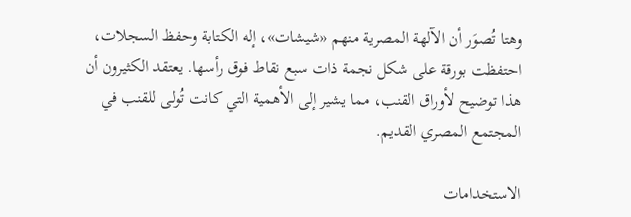وهتا تُصوَر أن الآلهة المصرية منهم «شيشات»، إله الكتابة وحفظ السجلات، احتفظت بورقة على شكل نجمة ذات سبع نقاط فوق رأسها. يعتقد الكثيرون أن هذا توضيح لأوراق القنب، مما يشير إلى الأهمية التي كانت تُولى للقنب في المجتمع المصري القديم.

الاستخدامات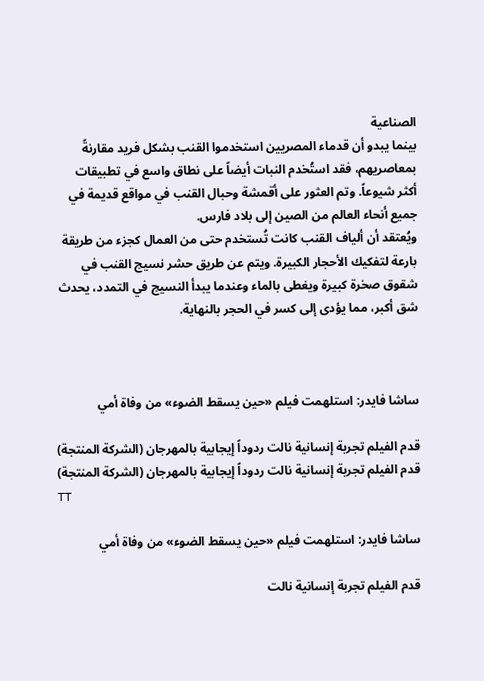الصناعية
بينما يبدو أن قدماء المصريين استخدموا القنب بشكل فريد مقارنةً بمعاصريهم، فقد استُخدم النبات أيضاً على نطاق واسع في تطبيقات أكثر شيوعاً. وتم العثور على أقمشة وحبال القنب في مواقع قديمة في جميع أنحاء العالم من الصين إلى بلاد فارس.
ويُعتقد أن ألياف القنب كانت تُستخدم حتى من العمال كجزء من طريقة بارعة لتفكيك الأحجار الكبيرة. ويتم عن طريق حشر نسيج القنب في شقوق صخرة كبيرة ويغطى بالماء وعندما يبدأ النسيج في التمدد، يحدث شق أكبر، مما يؤدى إلى كسر في الحجر بالنهاية.



ساشا فايدر: استلهمت فيلم «حين يسقط الضوء» من وفاة أمي

قدم الفيلم تجربة إنسانية نالت ردوداً إيجابية بالمهرجان (الشركة المنتجة)
قدم الفيلم تجربة إنسانية نالت ردوداً إيجابية بالمهرجان (الشركة المنتجة)
TT

ساشا فايدر: استلهمت فيلم «حين يسقط الضوء» من وفاة أمي

قدم الفيلم تجربة إنسانية نالت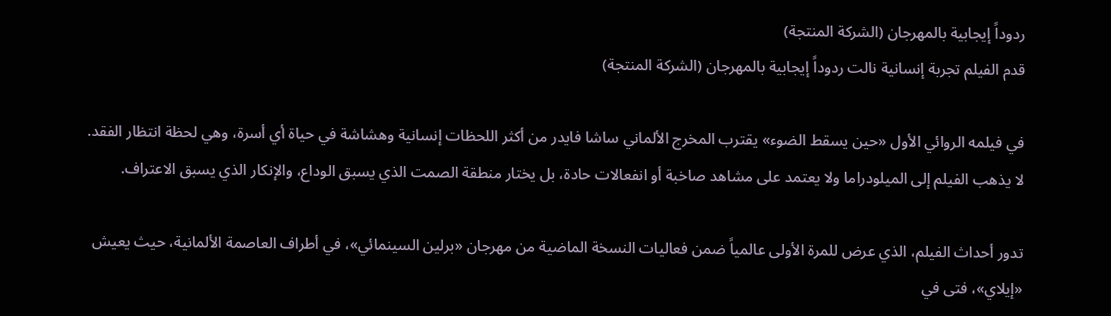ردوداً إيجابية بالمهرجان (الشركة المنتجة)
قدم الفيلم تجربة إنسانية نالت ردوداً إيجابية بالمهرجان (الشركة المنتجة)

في فيلمه الروائي الأول «حين يسقط الضوء» يقترب المخرج الألماني ساشا فايدر من أكثر اللحظات إنسانية وهشاشة في حياة أي أسرة، وهي لحظة انتظار الفقد. لا يذهب الفيلم إلى الميلودراما ولا يعتمد على مشاهد صاخبة أو انفعالات حادة، بل يختار منطقة الصمت الذي يسبق الوداع، والإنكار الذي يسبق الاعتراف.

تدور أحداث الفيلم، الذي عرض للمرة الأولى عالمياً ضمن فعاليات النسخة الماضية من مهرجان «برلين السينمائي»، في أطراف العاصمة الألمانية، حيث يعيش «إيلاي»، فتى في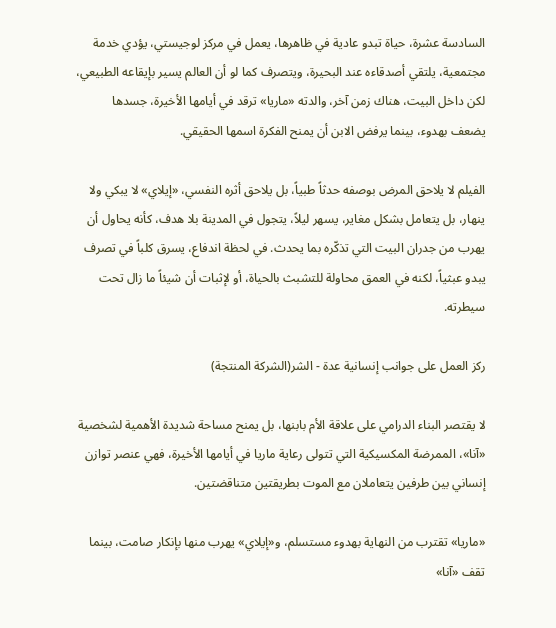السادسة عشرة، حياة تبدو عادية في ظاهرها، يعمل في مركز لوجيستي، يؤدي خدمة مجتمعية، يلتقي أصدقاءه عند البحيرة، ويتصرف كما لو أن العالم يسير بإيقاعه الطبيعي، لكن داخل البيت، هناك زمن آخر، والدته «ماريا» ترقد في أيامها الأخيرة، جسدها يضعف بهدوء، بينما يرفض الابن أن يمنح الفكرة اسمها الحقيقي.

الفيلم لا يلاحق المرض بوصفه حدثاً طبياً، بل يلاحق أثره النفسي، «إيلاي» لا يبكي ولا ينهار، بل يتعامل بشكل مغاير، يسهر ليلاً، يتجول في المدينة بلا هدف، كأنه يحاول أن يهرب من جدران البيت التي تذكّره بما يحدث. في لحظة اندفاع، يسرق كلباً في تصرف يبدو عبثياً، لكنه في العمق محاولة للتشبث بالحياة، أو لإثبات أن شيئاً ما زال تحت سيطرته.

ركز العمل على جوانب إنسانية عدة - الشر(الشركة المنتجة)

لا يقتصر البناء الدرامي على علاقة الأم بابنها، بل يمنح مساحة شديدة الأهمية لشخصية «آنا»، الممرضة المكسيكية التي تتولى رعاية ماريا في أيامها الأخيرة، فهي عنصر توازن إنساني بين طرفين يتعاملان مع الموت بطريقتين متناقضتين.

«ماريا» تقترب من النهاية بهدوء مستسلم، و«إيلاي» يهرب منها بإنكار صامت، بينما تقف «آنا»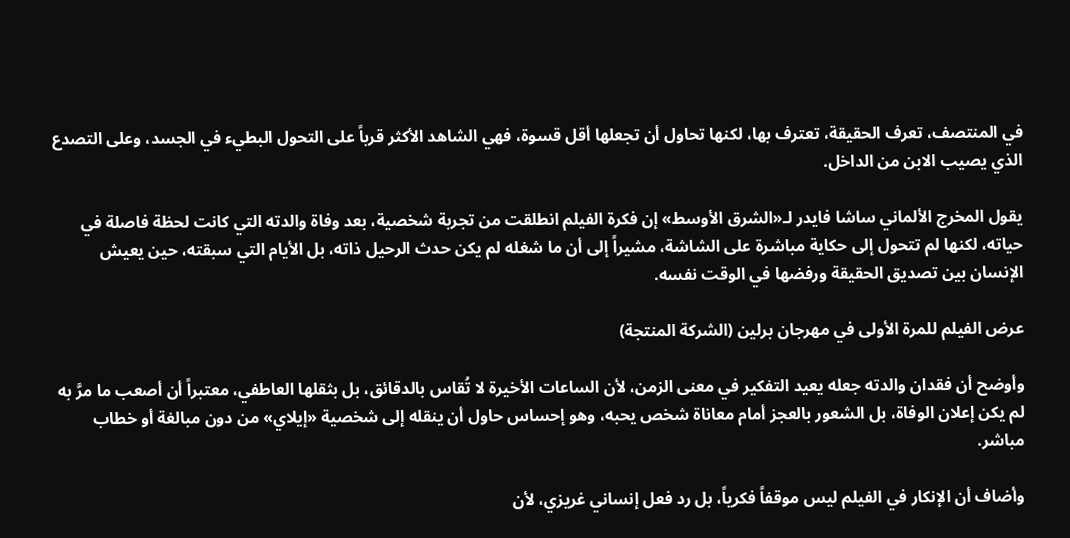في المنتصف، تعرف الحقيقة، تعترف بها، لكنها تحاول أن تجعلها أقل قسوة، فهي الشاهد الأكثر قرباً على التحول البطيء في الجسد، وعلى التصدع الذي يصيب الابن من الداخل.

يقول المخرج الألماني ساشا فايدر لـ«الشرق الأوسط» إن فكرة الفيلم انطلقت من تجربة شخصية، بعد وفاة والدته التي كانت لحظة فاصلة في حياته، لكنها لم تتحول إلى حكاية مباشرة على الشاشة، مشيراً إلى أن ما شغله لم يكن حدث الرحيل ذاته، بل الأيام التي سبقته، حين يعيش الإنسان بين تصديق الحقيقة ورفضها في الوقت نفسه.

عرض الفيلم للمرة الأولى في مهرجان برلين (الشركة المنتجة)

وأوضح أن فقدان والدته جعله يعيد التفكير في معنى الزمن، لأن الساعات الأخيرة لا تُقاس بالدقائق، بل بثقلها العاطفي، معتبراً أن أصعب ما مرَّ به لم يكن إعلان الوفاة، بل الشعور بالعجز أمام معاناة شخص يحبه، وهو إحساس حاول أن ينقله إلى شخصية «إيلاي» من دون مبالغة أو خطاب مباشر.

وأضاف أن الإنكار في الفيلم ليس موقفاً فكرياً، بل رد فعل إنساني غريزي، لأن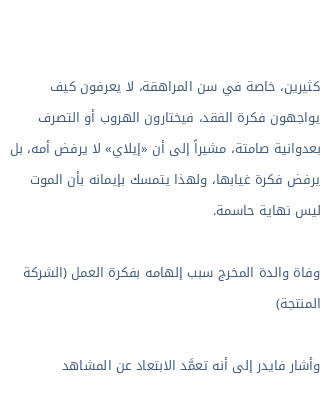كثيرين، خاصة في سن المراهقة، لا يعرفون كيف يواجهون فكرة الفقد، فيختارون الهروب أو التصرف بعدوانية صامتة، مشيراً إلى أن «إيلاي» لا يرفض أمه، بل يرفض فكرة غيابها، ولهذا يتمسك بإيمانه بأن الموت ليس نهاية حاسمة.

وفاة والدة المخرج سبب إلهامه بفكرة العمل (الشركة المنتجة)

وأشار فايدر إلى أنه تعمَّد الابتعاد عن المشاهد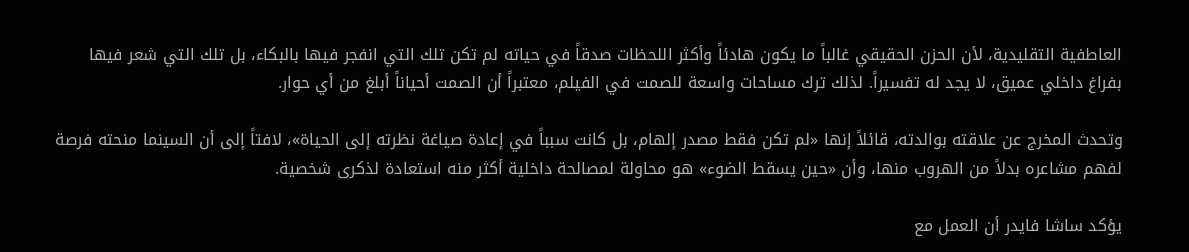العاطفية التقليدية، لأن الحزن الحقيقي غالباً ما يكون هادئاً وأكثر اللحظات صدقاً في حياته لم تكن تلك التي انفجر فيها بالبكاء، بل تلك التي شعر فيها بفراغ داخلي عميق، لا يجد له تفسيراً. لذلك ترك مساحات واسعة للصمت في الفيلم، معتبراً أن الصمت أحياناً أبلغ من أي حوار.

وتحدث المخرج عن علاقته بوالدته، قائلاً إنها «لم تكن فقط مصدر إلهام، بل كانت سبباً في إعادة صياغة نظرته إلى الحياة»، لافتاً إلى أن السينما منحته فرصة لفهم مشاعره بدلاً من الهروب منها، وأن «حين يسقط الضوء» هو محاولة لمصالحة داخلية أكثر منه استعادة لذكرى شخصية.

يؤكد ساشا فايدر أن العمل مع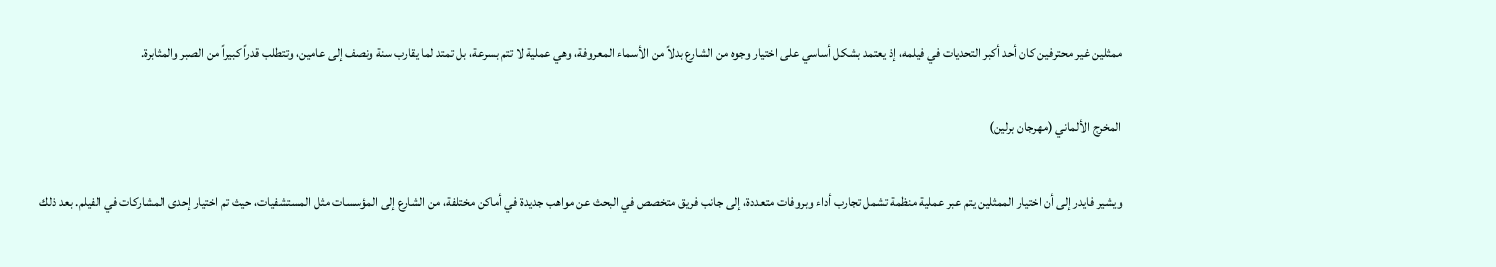ممثلين غير محترفين كان أحد أكبر التحديات في فيلمه، إذ يعتمد بشكل أساسي على اختيار وجوه من الشارع بدلاً من الأسماء المعروفة، وهي عملية لا تتم بسرعة، بل تمتد لما يقارب سنة ونصف إلى عامين، وتتطلب قدراً كبيراً من الصبر والمثابرة.

المخرج الألماني (مهرجان برلين)

ويشير فايدر إلى أن اختيار الممثلين يتم عبر عملية منظمة تشمل تجارب أداء وبروفات متعددة، إلى جانب فريق متخصص في البحث عن مواهب جديدة في أماكن مختلفة، من الشارع إلى المؤسسات مثل المستشفيات، حيث تم اختيار إحدى المشاركات في الفيلم. بعد ذلك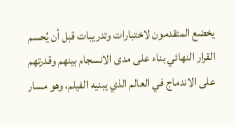يخضع المتقدمون لاختبارات وتدريبات قبل أن يُحسم القرار النهائي بناء على مدى الانسجام بينهم وقدرتهم على الاندماج في العالم الذي يبنيه الفيلم، وهو مسار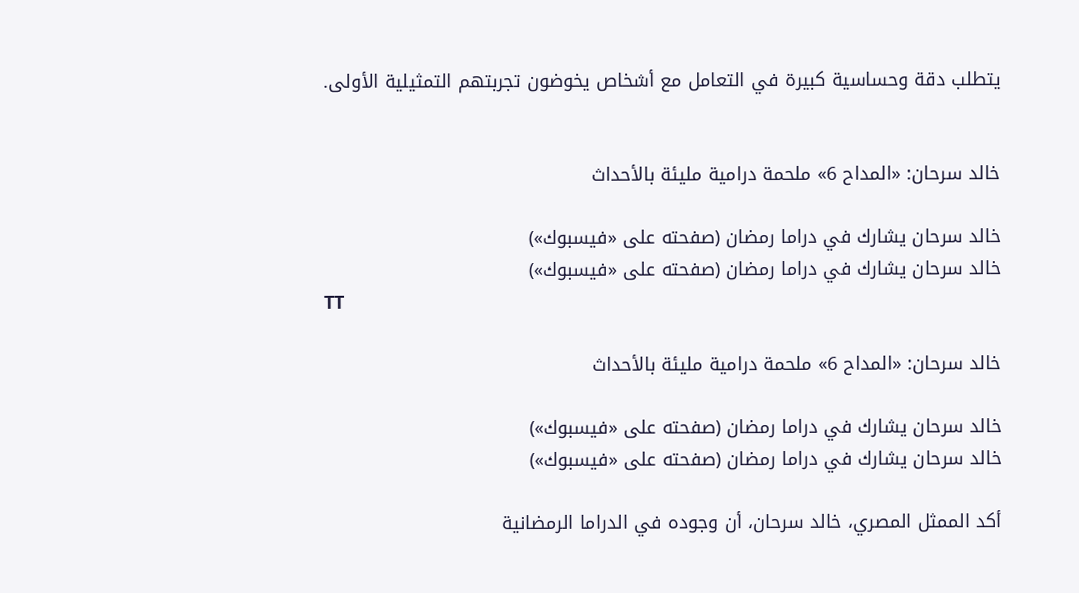يتطلب دقة وحساسية كبيرة في التعامل مع أشخاص يخوضون تجربتهم التمثيلية الأولى.


خالد سرحان: «المداح 6» ملحمة درامية مليئة بالأحداث

خالد سرحان يشارك في دراما رمضان (صفحته على «فيسبوك»)
خالد سرحان يشارك في دراما رمضان (صفحته على «فيسبوك»)
TT

خالد سرحان: «المداح 6» ملحمة درامية مليئة بالأحداث

خالد سرحان يشارك في دراما رمضان (صفحته على «فيسبوك»)
خالد سرحان يشارك في دراما رمضان (صفحته على «فيسبوك»)

أكد الممثل المصري، خالد سرحان، أن وجوده في الدراما الرمضانية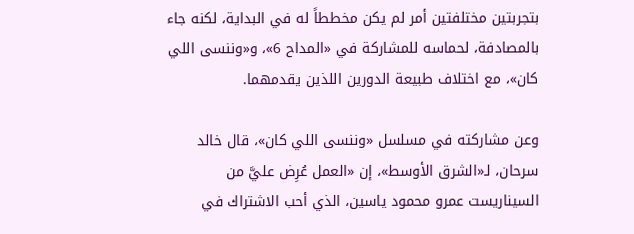بتجربتين مختلفتين أمر لم يكن مخططاً له في البداية، لكنه جاء بالمصادفة، لحماسه للمشاركة في «المداح 6»، و«وننسى اللي كان»، مع اختلاف طبيعة الدورين اللذين يقدمهما.

وعن مشاركته في مسلسل «وننسى اللي كان»، قال خالد سرحان، لـ«الشرق الأوسط»، إن «العمل عُرِض عليَّ من السيناريست عمرو محمود ياسين، الذي أحب الاشتراك في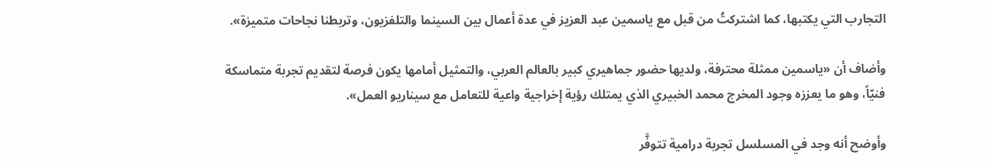التجارب التي يكتبها، كما اشتركتُ من قبل مع ياسمين عبد العزيز في عدة أعمال بين السينما والتلفزيون، وتربطنا نجاحات متميزة».

وأضاف أن «ياسمين ممثلة محترفة، ولديها حضور جماهيري كبير بالعالم العربي، والتمثيل أمامها يكون فرصة لتقديم تجربة متماسكة فنيّاً، وهو ما يعززه وجود المخرج محمد الخبيري الذي يمتلك رؤية إخراجية واعية للتعامل مع سيناريو العمل».

وأوضح أنه وجد في المسلسل تجربة درامية تتوفَّر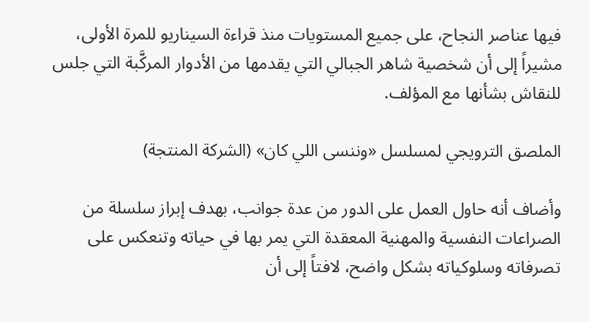فيها عناصر النجاح، على جميع المستويات منذ قراءة السيناريو للمرة الأولى، مشيراً إلى أن شخصية شاهر الجبالي التي يقدمها من الأدوار المركَّبة التي جلس للنقاش بشأنها مع المؤلف.

الملصق الترويجي لمسلسل «وننسى اللي كان» (الشركة المنتجة)

وأضاف أنه حاول العمل على الدور من عدة جوانب، بهدف إبراز سلسلة من الصراعات النفسية والمهنية المعقدة التي يمر بها في حياته وتنعكس على تصرفاته وسلوكياته بشكل واضح، لافتاً إلى أن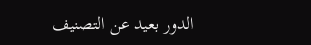الدور بعيد عن التصنيف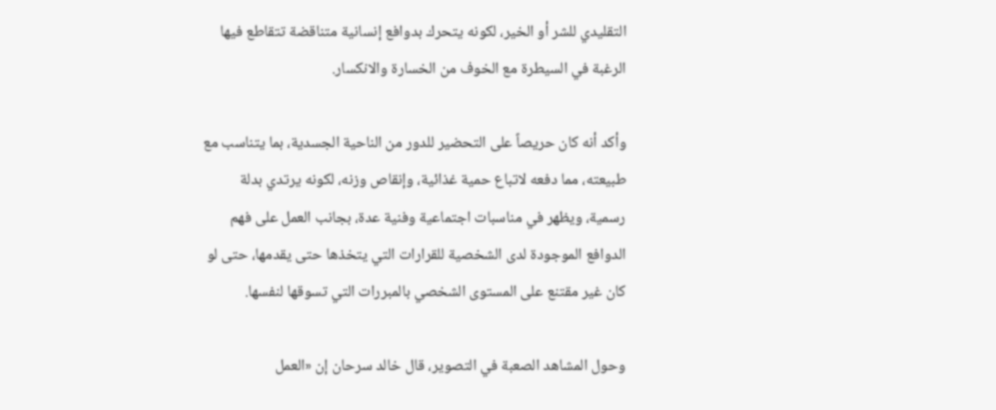التقليدي للشر أو الخير، لكونه يتحرك بدوافع إنسانية متناقضة تتقاطع فيها الرغبة في السيطرة مع الخوف من الخسارة والانكسار.

وأكد أنه كان حريصاً على التحضير للدور من الناحية الجسدية، بما يتناسب مع طبيعته، مما دفعه لاتباع حمية غذائية، وإنقاص وزنه، لكونه يرتدي بدلة رسمية، ويظهر في مناسبات اجتماعية وفنية عدة، بجانب العمل على فهم الدوافع الموجودة لدى الشخصية للقرارات التي يتخذها حتى يقدمها، حتى لو كان غير مقتنع على المستوى الشخصي بالمبررات التي تسوقها لنفسها.

وحول المشاهد الصعبة في التصوير، قال خالد سرحان إن «العمل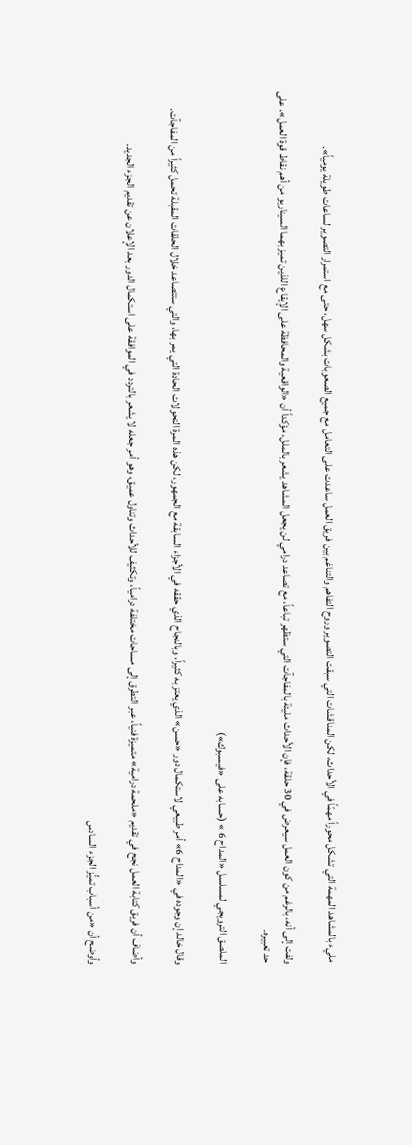مليء بالمشاهد المهمة التي تشكل محوراً مهمّاً في الأحداث، لكن المناقشات التي سبقت التصوير وروح التفاهم والتناغم بين فريق العمل ساعدت على التعامل مع جميع الصعوبات بشكل سهل، حتى مع استمرار التصوير لساعات طويلة يومياً».

ولفت إلى أنه، بالرغم من كون العمل سيعرض في 30 حلقة، فإن الأحداث مليئة بالمفاجآت التي ستظهر تباعاً، مع تصاعد درامي لن يجعل المشاهد يشعر بالملل، مؤكداً أن «الواقعية والمحافظة على الإيقاع اللذين تميز بهما السيناريو من أهم نقاط قوة العمل»، على حد تعبيره.

الملصق الترويجي لمسلسل «المداح 6 » (حسابه على «فيسبوك»)

وقال خالد إن وجوده في «المداح 6» أمر طبيعي لاستكمال دور «حسن» الذي يعتز به كثيراً، وبالنجاح الذي حققه في الأجزاء السابقة مع الجمهور، لكن هذه المرة التحولات الحادة التي يمر بها، والتي ستتصاعد خلال الحلقات المقبلة تحمل كثيراً من المفاجآت.

وأضاف أن فريق كتابة العمل نجح في تقديم «ملحمة درامية» متميزة فنياً، عبر التطرق إلى مساحات مختلفة درامياً، وتكثيف للأحداث وتناول عميق، وهو أمر جعله لا يشعر بالتردد في الموافقة على استكمال الدور بعد الإعلان عن تقديم الجزء الجديد.

وأوضح أن «من أسباب تميُّز الجزء السادس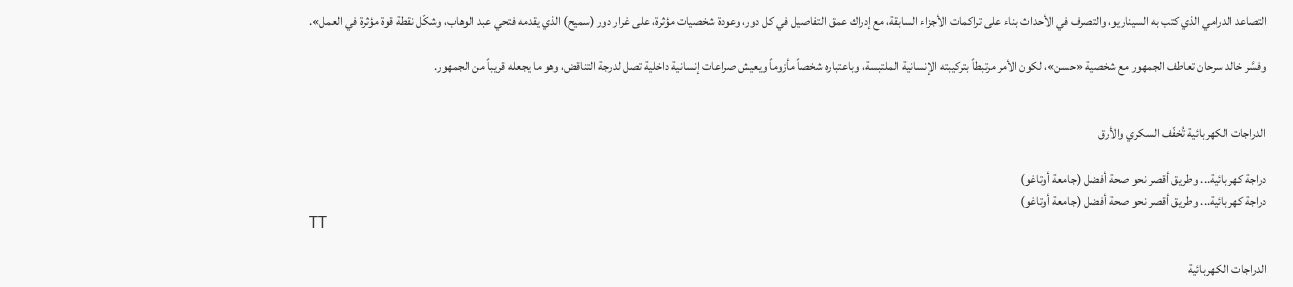التصاعد الدرامي الذي كتب به السيناريو، والتصرف في الأحداث بناء على تراكمات الأجزاء السابقة، مع إدراك عمق التفاصيل في كل دور، وعودة شخصيات مؤثرة، على غرار دور (سميح) الذي يقدمه فتحي عبد الوهاب، وشكّل نقطة قوة مؤثرة في العمل».

وفسَّر خالد سرحان تعاطف الجمهور مع شخصية «حسن»، لكون الأمر مرتبطاً بتركيبته الإنسانية الملتبسة، وباعتباره شخصاً مأزوماً ويعيش صراعات إنسانية داخلية تصل لدرجة التناقض، وهو ما يجعله قريباً من الجمهور.


الدراجات الكهربائية تُخفّف السكري والأرق

دراجة كهربائية... وطريق أقصر نحو صحة أفضل (جامعة أوتاغو)
دراجة كهربائية... وطريق أقصر نحو صحة أفضل (جامعة أوتاغو)
TT

الدراجات الكهربائية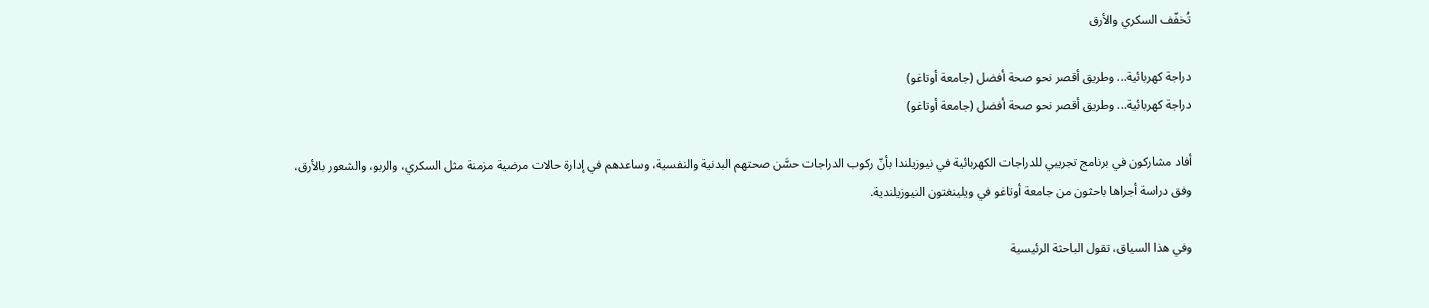تُخفّف السكري والأرق

دراجة كهربائية... وطريق أقصر نحو صحة أفضل (جامعة أوتاغو)
دراجة كهربائية... وطريق أقصر نحو صحة أفضل (جامعة أوتاغو)

أفاد مشاركون في برنامج تجريبي للدراجات الكهربائية في نيوزيلندا بأنّ ركوب الدراجات حسَّن صحتهم البدنية والنفسية، وساعدهم في إدارة حالات مرضية مزمنة مثل السكري، والربو، والشعور بالأرق، وفق دراسة أجراها باحثون من جامعة أوتاغو في ويلينغتون النيوزيلندية.

وفي هذا السياق، تقول الباحثة الرئيسية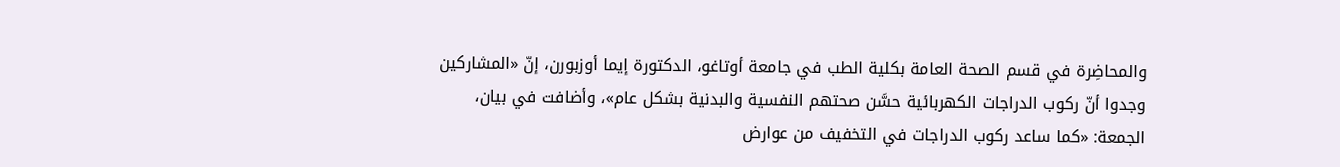والمحاضِرة في قسم الصحة العامة بكلية الطب في جامعة أوتاغو، الدكتورة إيما أوزبورن، إنّ «المشاركين وجدوا أنّ ركوب الدراجات الكهربائية حسَّن صحتهم النفسية والبدنية بشكل عام»، وأضافت في بيان، الجمعة: «كما ساعد ركوب الدراجات في التخفيف من عوارض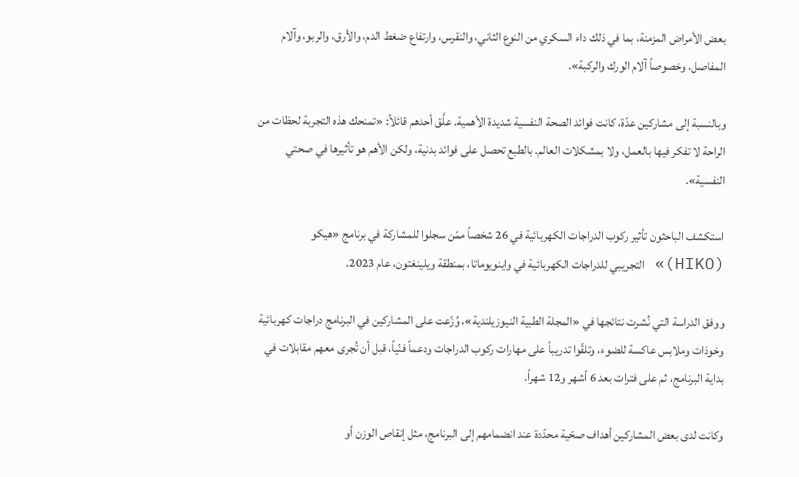بعض الأمراض المزمنة، بما في ذلك داء السكري من النوع الثاني، والنقرس، وارتفاع ضغط الدم، والأرق، والربو، وآلام المفاصل، وخصوصاً آلام الورك والركبة».

وبالنسبة إلى مشاركين عدّة، كانت فوائد الصحة النفسية شديدة الأهمية. علَّق أحدهم قائلاً: «تمنحك هذه التجربة لحظات من الراحة لا تفكر فيها بالعمل، ولا بمشكلات العالم. بالطبع تحصل على فوائد بدنية، ولكن الأهم هو تأثيرها في صحتي النفسية».

استكشف الباحثون تأثير ركوب الدراجات الكهربائية في 26 شخصاً ممّن سجلوا للمشاركة في برنامج «هيكو (HIKO)» التجريبي للدراجات الكهربائية في واينويوماتا، بمنطقة ويلينغتون، عام 2023.

ووفق الدراسة التي نُشرت نتائجها في «المجلة الطبية النيوزيلندية»، وُزّعت على المشاركين في البرنامج دراجات كهربائية وخوذات وملابس عاكسة للضوء، وتلقّوا تدريباً على مهارات ركوب الدراجات ودعماً فنّياً، قبل أن تُجرى معهم مقابلات في بداية البرنامج، ثم على فترات بعد 6 أشهر و12 شهراً.

وكانت لدى بعض المشاركين أهداف صحّية محدّدة عند انضمامهم إلى البرنامج، مثل إنقاص الوزن أو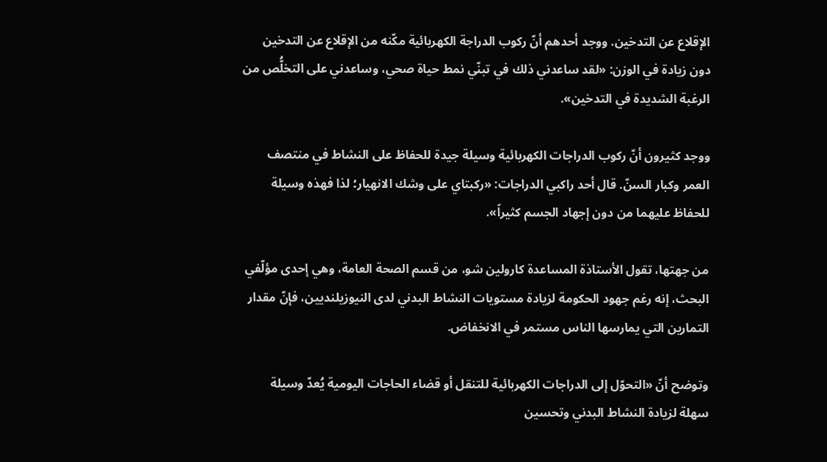الإقلاع عن التدخين. ووجد أحدهم أنّ ركوب الدراجة الكهربائية مكّنه من الإقلاع عن التدخين دون زيادة في الوزن: «لقد ساعدني ذلك في تبنّي نمط حياة صحي، وساعدني على التخلُّص من الرغبة الشديدة في التدخين».

ووجد كثيرون أنّ ركوب الدراجات الكهربائية وسيلة جيدة للحفاظ على النشاط في منتصف العمر وكبار السنّ. قال أحد راكبي الدراجات: «ركبتاي على وشك الانهيار؛ لذا فهذه وسيلة للحفاظ عليهما من دون إجهاد الجسم كثيراً».

من جهتها، تقول الأستاذة المساعدة كارولين شو، من قسم الصحة العامة، وهي إحدى مؤلّفي البحث، إنه رغم جهود الحكومة لزيادة مستويات النشاط البدني لدى النيوزيلنديين، فإنّ مقدار التمارين التي يمارسها الناس مستمر في الانخفاض.

وتوضح أنّ «التحوّل إلى الدراجات الكهربائية للتنقل أو قضاء الحاجات اليومية يُعدّ وسيلة سهلة لزيادة النشاط البدني وتحسين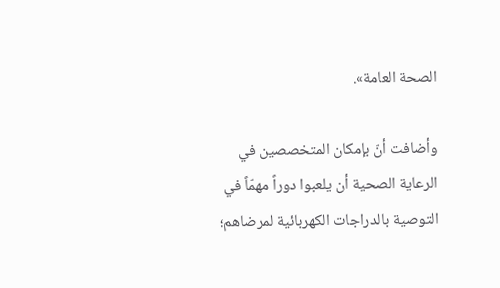الصحة العامة».

وأضافت أنّ بإمكان المتخصصين في الرعاية الصحية أن يلعبوا دوراً مهمّاً في التوصية بالدراجات الكهربائية لمرضاهم؛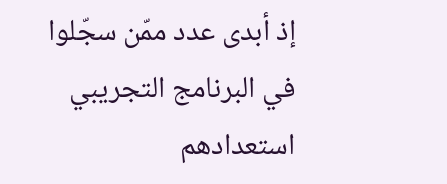إذ أبدى عدد ممّن سجّلوا في البرنامج التجريبي استعدادهم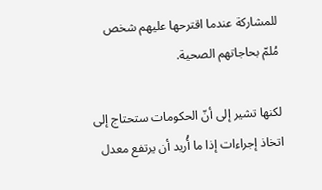للمشاركة عندما اقترحها عليهم شخص مُلمّ بحاجاتهم الصحية.

لكنها تشير إلى أنّ الحكومات ستحتاج إلى اتخاذ إجراءات إذا ما أُريد أن يرتفع معدل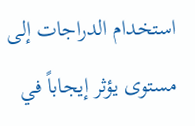استخدام الدراجات إلى مستوى يؤثر إيجاباً في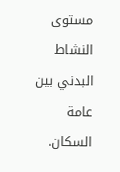مستوى النشاط البدني بين عامة السكان.